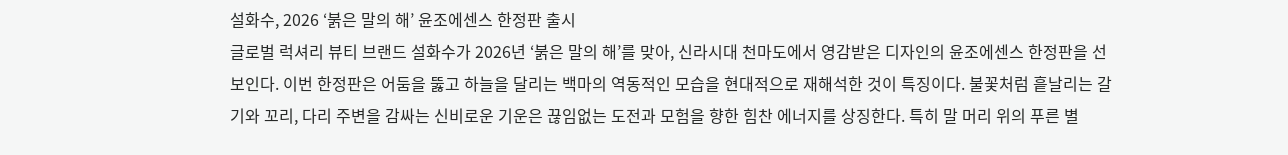설화수, 2026 ‘붉은 말의 해’ 윤조에센스 한정판 출시
글로벌 럭셔리 뷰티 브랜드 설화수가 2026년 ‘붉은 말의 해’를 맞아, 신라시대 천마도에서 영감받은 디자인의 윤조에센스 한정판을 선보인다. 이번 한정판은 어둠을 뚫고 하늘을 달리는 백마의 역동적인 모습을 현대적으로 재해석한 것이 특징이다. 불꽃처럼 흩날리는 갈기와 꼬리, 다리 주변을 감싸는 신비로운 기운은 끊임없는 도전과 모험을 향한 힘찬 에너지를 상징한다. 특히 말 머리 위의 푸른 별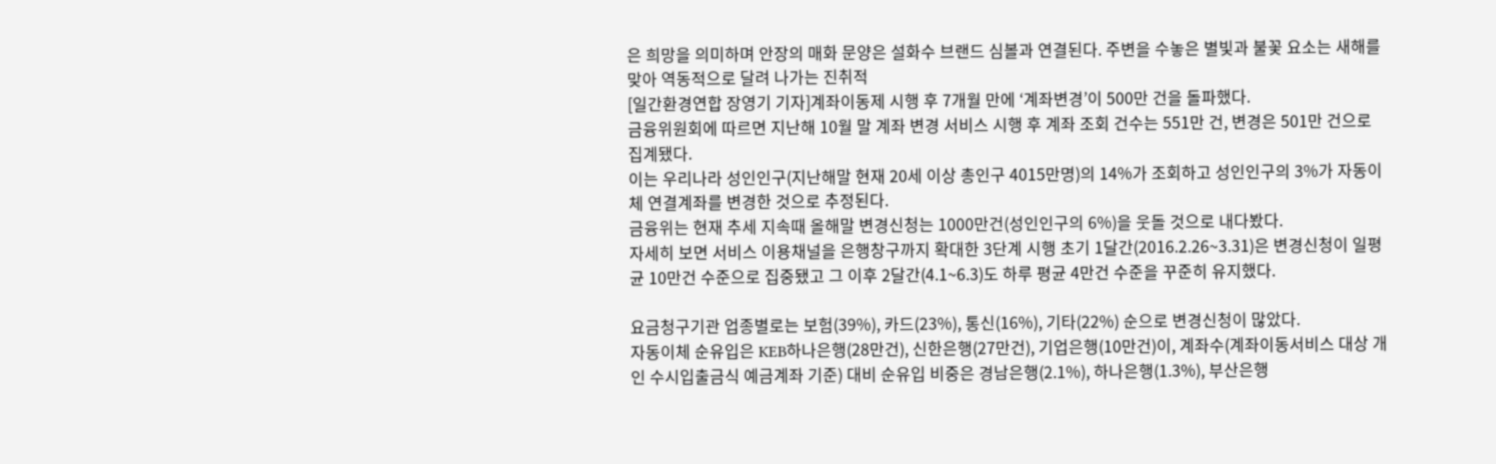은 희망을 의미하며 안장의 매화 문양은 설화수 브랜드 심볼과 연결된다. 주변을 수놓은 별빛과 불꽃 요소는 새해를 맞아 역동적으로 달려 나가는 진취적
[일간환경연합 장영기 기자]계좌이동제 시행 후 7개월 만에 ‘계좌변경’이 500만 건을 돌파했다.
금융위원회에 따르면 지난해 10월 말 계좌 변경 서비스 시행 후 계좌 조회 건수는 551만 건, 변경은 501만 건으로 집계됐다.
이는 우리나라 성인인구(지난해말 현재 20세 이상 총인구 4015만명)의 14%가 조회하고 성인인구의 3%가 자동이체 연결계좌를 변경한 것으로 추정된다.
금융위는 현재 추세 지속때 올해말 변경신청는 1000만건(성인인구의 6%)을 웃돌 것으로 내다봤다.
자세히 보면 서비스 이용채널을 은행창구까지 확대한 3단계 시행 초기 1달간(2016.2.26~3.31)은 변경신청이 일평균 10만건 수준으로 집중됐고 그 이후 2달간(4.1~6.3)도 하루 평균 4만건 수준을 꾸준히 유지했다.

요금청구기관 업종별로는 보험(39%), 카드(23%), 통신(16%), 기타(22%) 순으로 변경신청이 많았다.
자동이체 순유입은 KEB하나은행(28만건), 신한은행(27만건), 기업은행(10만건)이, 계좌수(계좌이동서비스 대상 개인 수시입출금식 예금계좌 기준) 대비 순유입 비중은 경남은행(2.1%), 하나은행(1.3%), 부산은행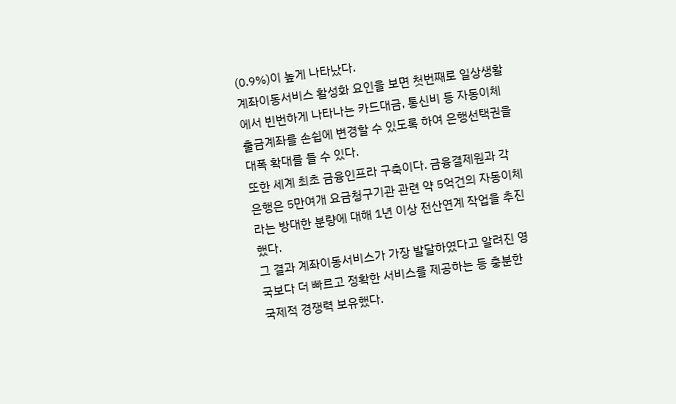(0.9%)이 높게 나타났다.
계좌이동서비스 활성화 요인을 보면 첫번째로 일상생활에서 빈번하게 나타나는 카드대금, 통신비 등 자동이체 출금계좌를 손쉽에 변경할 수 있도록 하여 은행선택권을 대폭 확대를 들 수 있다.
또한 세계 최초 금융인프라 구축이다. 금융결제원과 각 은행은 5만여개 요금청구기관 관련 약 5억건의 자동이체라는 방대한 분량에 대해 1년 이상 전산연계 작업을 추진했다.
그 결과 계좌이동서비스가 가장 발달하였다고 알려진 영국보다 더 빠르고 정확한 서비스를 제공하는 등 충분한 국제적 경쟁력 보유했다.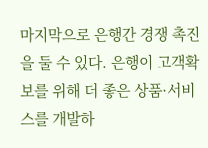마지막으로 은행간 경쟁 촉진을 둘 수 있다. 은행이 고객확보를 위해 더 좋은 상품·서비스를 개발하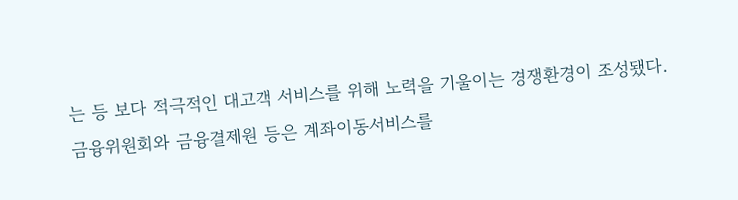는 등 보다 적극적인 대고객 서비스를 위해 노력을 기울이는 경쟁환경이 조성됐다.
금융위원회와 금융결제원 등은 계좌이동서비스를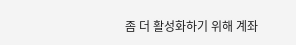좀 더 활성화하기 위해 계좌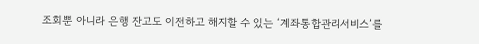조회뿐 아니라 은행 잔고도 이전하고 해지할 수 있는 ‘계좌통합관리서비스’를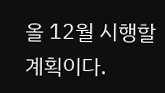올 12월 시행할 계획이다.